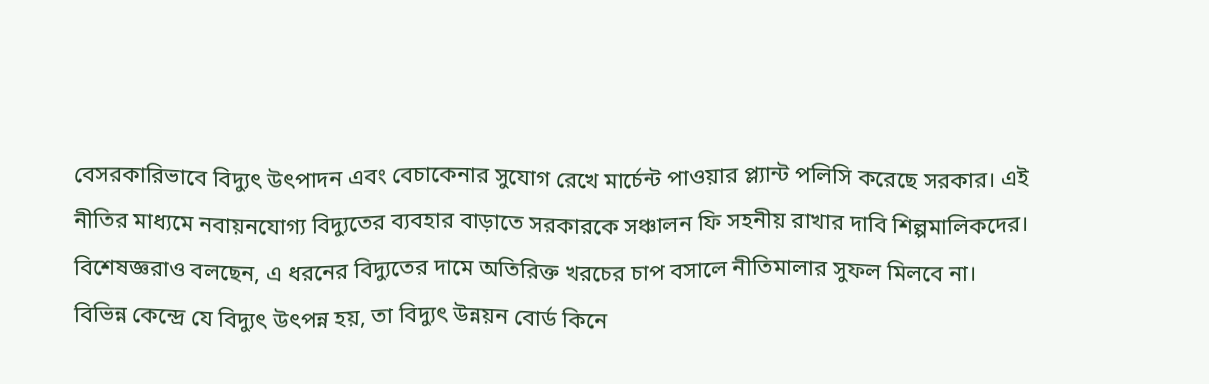বেসরকারিভাবে বিদ্যুৎ উৎপাদন এবং বেচাকেনার সুযোগ রেখে মার্চেন্ট পাওয়ার প্ল্যান্ট পলিসি করেছে সরকার। এই নীতির মাধ্যমে নবায়নযোগ্য বিদ্যুতের ব্যবহার বাড়াতে সরকারকে সঞ্চালন ফি সহনীয় রাখার দাবি শিল্পমালিকদের। বিশেষজ্ঞরাও বলছেন, এ ধরনের বিদ্যুতের দামে অতিরিক্ত খরচের চাপ বসালে নীতিমালার সুফল মিলবে না।
বিভিন্ন কেন্দ্রে যে বিদ্যুৎ উৎপন্ন হয়, তা বিদ্যুৎ উন্নয়ন বোর্ড কিনে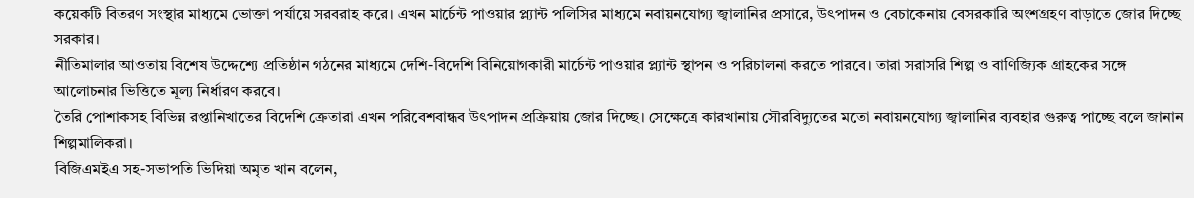কয়েকটি বিতরণ সংস্থার মাধ্যমে ভোক্তা পর্যায়ে সরবরাহ করে। এখন মার্চেন্ট পাওয়ার প্ল্যান্ট পলিসির মাধ্যমে নবায়নযোগ্য জ্বালানির প্রসারে, উৎপাদন ও বেচাকেনায় বেসরকারি অংশগ্রহণ বাড়াতে জোর দিচ্ছে সরকার।
নীতিমালার আওতায় বিশেষ উদ্দেশ্যে প্রতিষ্ঠান গঠনের মাধ্যমে দেশি-বিদেশি বিনিয়োগকারী মার্চেন্ট পাওয়ার প্ল্যান্ট স্থাপন ও পরিচালনা করতে পারবে। তারা সরাসরি শিল্প ও বাণিজ্যিক গ্রাহকের সঙ্গে আলোচনার ভিত্তিতে মূল্য নির্ধারণ করবে।
তৈরি পোশাকসহ বিভিন্ন রপ্তানিখাতের বিদেশি ক্রেতারা এখন পরিবেশবান্ধব উৎপাদন প্রক্রিয়ায় জোর দিচ্ছে। সেক্ষেত্রে কারখানায় সৌরবিদ্যুতের মতো নবায়নযোগ্য জ্বালানির ব্যবহার গুরুত্ব পাচ্ছে বলে জানান শিল্পমালিকরা।
বিজিএমইএ সহ-সভাপতি ভিদিয়া অমৃত খান বলেন,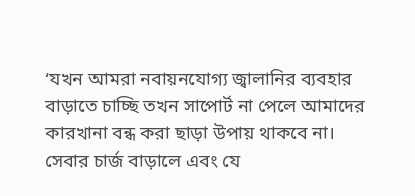‘যখন আমরা নবায়নযোগ্য জ্বালানির ব্যবহার বাড়াতে চাচ্ছি তখন সাপোর্ট না পেলে আমাদের কারখানা বন্ধ করা ছাড়া উপায় থাকবে না। সেবার চার্জ বাড়ালে এবং যে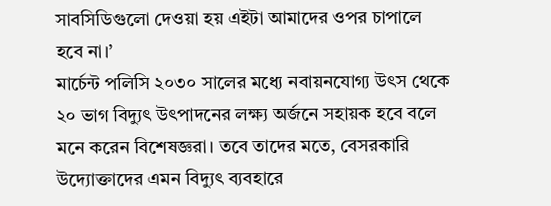সাবসিডিগুলো দেওয়া হয় এইটা আমাদের ওপর চাপালে হবে না।’
মার্চেন্ট পলিসি ২০৩০ সালের মধ্যে নবায়নযোগ্য উৎস থেকে ২০ ভাগ বিদ্যুৎ উৎপাদনের লক্ষ্য অর্জনে সহায়ক হবে বলে মনে করেন বিশেষজ্ঞরা। তবে তাদের মতে, বেসরকারি উদ্যোক্তাদের এমন বিদ্যুৎ ব্যবহারে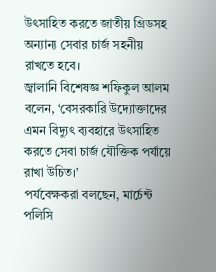উৎসাহিত করতে জাতীয় গ্রিডসহ অন্যান্য সেবার চার্জ সহনীয় রাখতে হবে।
জ্বালানি বিশেষজ্ঞ শফিকুল আলম বলেন, ‘বেসরকারি উদ্যোক্তাদের এমন বিদ্যুৎ ব্যবহারে উৎসাহিত করতে সেবা চার্জ যৌক্তিক পর্যায়ে রাখা উচিত।’
পর্যবেক্ষকরা বলছেন, মার্চেন্ট পলিসি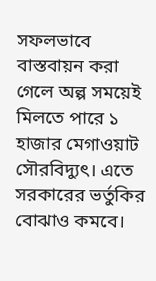সফলভাবে বাস্তবায়ন করা গেলে অল্প সময়েই মিলতে পারে ১ হাজার মেগাওয়াট সৌরবিদ্যুৎ। এতে সরকারের ভর্তুকির বোঝাও কমবে।